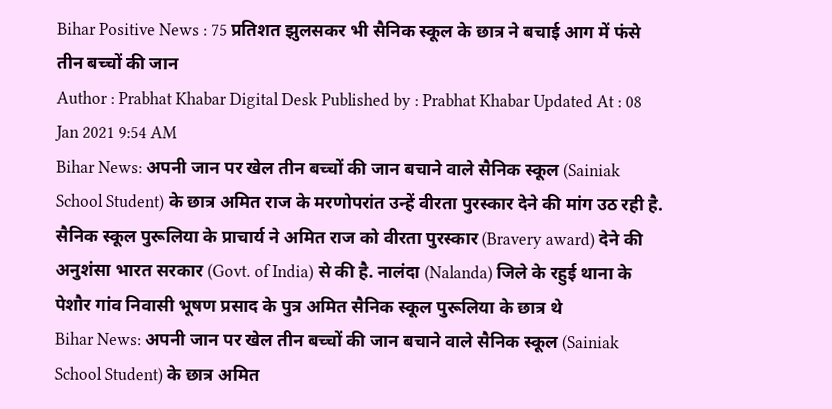Bihar Positive News : 75 प्रतिशत झुलसकर भी सैनिक स्कूल के छात्र ने बचाई आग में फंसे तीन बच्चों की जान
Author : Prabhat Khabar Digital Desk Published by : Prabhat Khabar Updated At : 08 Jan 2021 9:54 AM
Bihar News: अपनी जान पर खेल तीन बच्चों की जान बचाने वाले सैनिक स्कूल (Sainiak School Student) के छात्र अमित राज के मरणोपरांत उन्हें वीरता पुरस्कार देने की मांग उठ रही है. सैनिक स्कूल पुरूलिया के प्राचार्य ने अमित राज को वीरता पुरस्कार (Bravery award) देने की अनुशंसा भारत सरकार (Govt. of India) से की है. नालंदा (Nalanda) जिले के रहुई थाना के पेशौर गांव निवासी भूषण प्रसाद के पुत्र अमित सैनिक स्कूल पुरूलिया के छात्र थे
Bihar News: अपनी जान पर खेल तीन बच्चों की जान बचाने वाले सैनिक स्कूल (Sainiak School Student) के छात्र अमित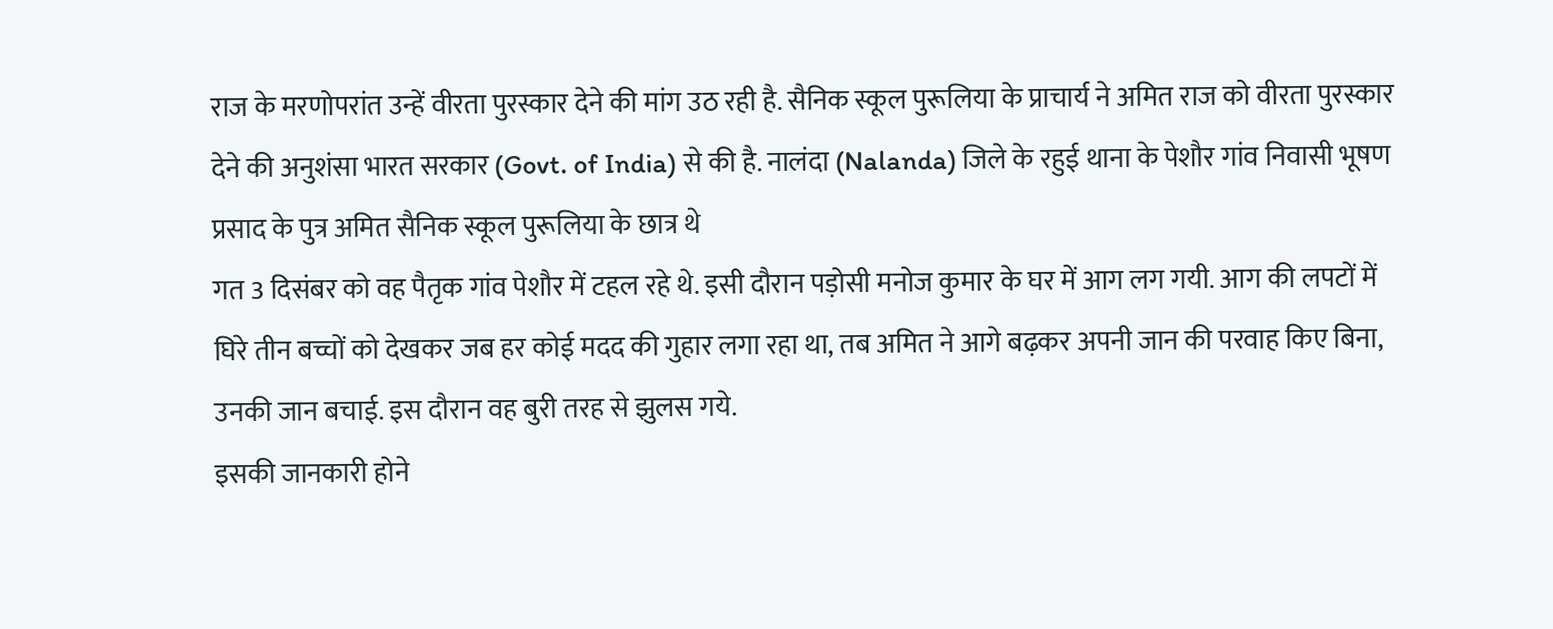राज के मरणोपरांत उन्हें वीरता पुरस्कार देने की मांग उठ रही है. सैनिक स्कूल पुरूलिया के प्राचार्य ने अमित राज को वीरता पुरस्कार देने की अनुशंसा भारत सरकार (Govt. of India) से की है. नालंदा (Nalanda) जिले के रहुई थाना के पेशौर गांव निवासी भूषण प्रसाद के पुत्र अमित सैनिक स्कूल पुरूलिया के छात्र थे
गत 3 दिसंबर को वह पैतृक गांव पेशौर में टहल रहे थे. इसी दौरान पड़ोसी मनोज कुमार के घर में आग लग गयी. आग की लपटों में घिरे तीन बच्चों को देखकर जब हर कोई मदद की गुहार लगा रहा था, तब अमित ने आगे बढ़कर अपनी जान की परवाह किए बिना, उनकी जान बचाई. इस दौरान वह बुरी तरह से झुलस गये.
इसकी जानकारी होने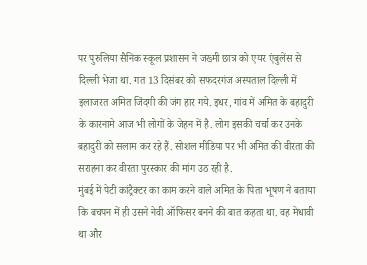पर पुरुलिया सैनिक स्कूल प्रशासन ने जख्मी छात्र को एयर एंबुलेंस से दिल्ली भेजा था. गत 13 दिसंबर को सफदरगंज अस्पताल दिल्ली में इलाजरत अमित जिंदगी की जंग हार गये. इधर, गांव में अमित के बहादुरी के कारनामे आज भी लोगों के जेहन में है. लोग इसकी चर्चा कर उनके बहादुरी को सलाम कर रहे हैं. सोशल मीडिया पर भी अमित की वीरता की सराहना कर वीरता पुरस्कार की मांग उठ रही है.
मुंबई में पेटी कांट्रैक्टर का काम करने वाले अमित के पिता भूषण ने बताया कि बचपन में ही उसने नेवी ऑफिसर बनने की बात कहता था. वह मेधावी था और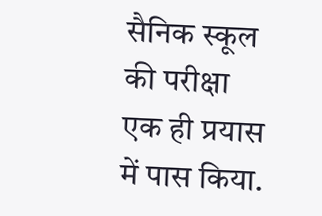सैनिक स्कूल की परीक्षा एक ही प्रयास में पास किया.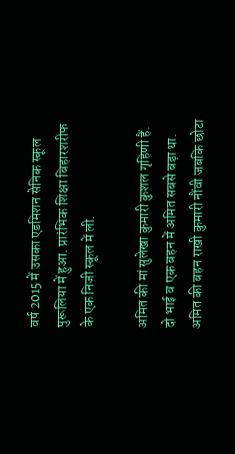वर्ष 2015 में उसका एडमिशन सेनिक स्कूल पुरूलिया में हुआ. प्रारंभिक शिक्षा बिहारशरीफ के एक निजी स्कूल में ली.

अमित की मां सुलेखा कुमारी कुशल गृहिणी हैं. दो भाई व एक बहन में अमित सबसे बड़ा था. अमित की बहन राखी कुमारी नौंवी जबकि छोटा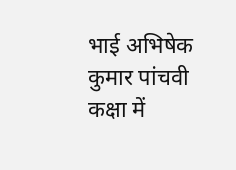भाई अभिषेक कुमार पांचवी कक्षा में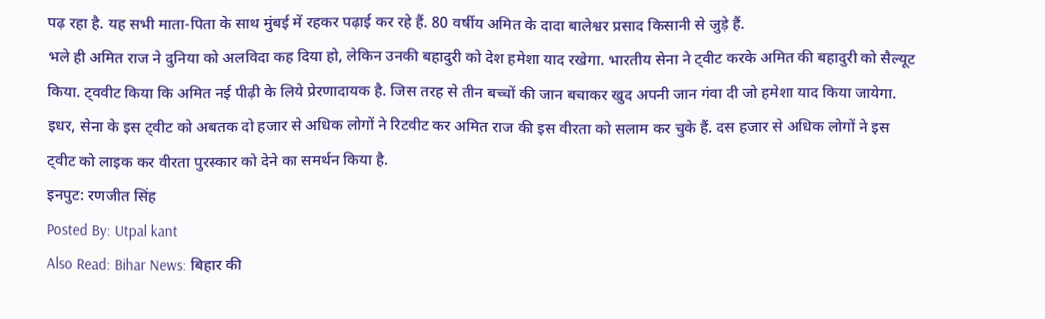पढ़ रहा है. यह सभी माता-पिता के साथ मुंबई में रहकर पढ़ाई कर रहे हैं. 80 वर्षीय अमित के दादा बालेश्वर प्रसाद किसानी से जुड़े हैं.
भले ही अमित राज ने दुनिया को अलविदा कह दिया हो, लेकिन उनकी बहादुरी को देश हमेशा याद रखेगा. भारतीय सेना ने ट्वीट करके अमित की बहादुरी को सैल्यूट किया. ट्ववीट किया कि अमित नई पीढ़ी के लिये प्रेरणादायक है. जिस तरह से तीन बच्चों की जान बचाकर खुद अपनी जान गंवा दी जो हमेशा याद किया जायेगा.
इधर, सेना के इस ट्वीट को अबतक दो हजार से अधिक लोगों ने रिटवीट कर अमित राज की इस वीरता को सलाम कर चुके हैं. दस हजार से अधिक लोगों ने इस ट्वीट को लाइक कर वीरता पुरस्कार को देने का समर्थन किया है.
इनपुट: रणजीत सिंह
Posted By: Utpal kant
Also Read: Bihar News: बिहार की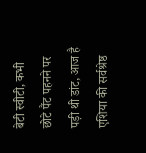बेटी स्वीटी, कभी छोटे पैंट पहनने पर पड़ी थी डांट, आज है एशिया की सर्वश्रेष्ठ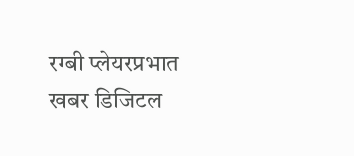रग्बी प्लेयरप्रभात खबर डिजिटल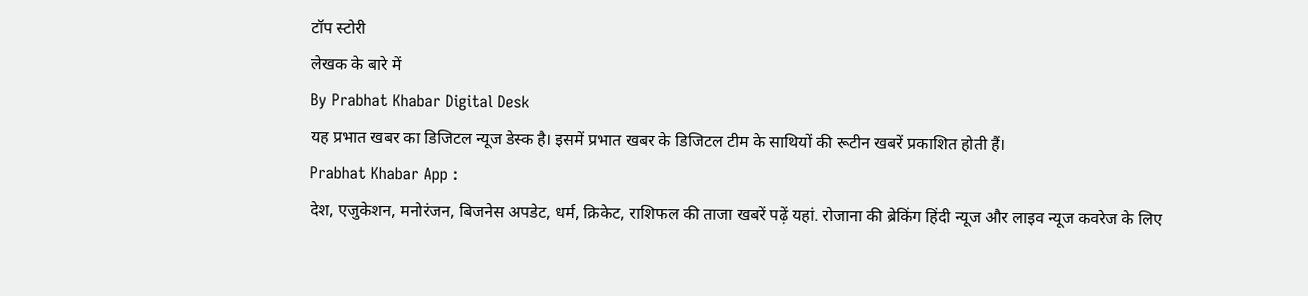टॉप स्टोरी
लेखक के बारे में
By Prabhat Khabar Digital Desk
यह प्रभात खबर का डिजिटल न्यूज डेस्क है। इसमें प्रभात खबर के डिजिटल टीम के साथियों की रूटीन खबरें प्रकाशित होती हैं।
Prabhat Khabar App :
देश, एजुकेशन, मनोरंजन, बिजनेस अपडेट, धर्म, क्रिकेट, राशिफल की ताजा खबरें पढ़ें यहां. रोजाना की ब्रेकिंग हिंदी न्यूज और लाइव न्यूज कवरेज के लिए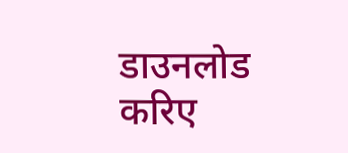डाउनलोड करिए